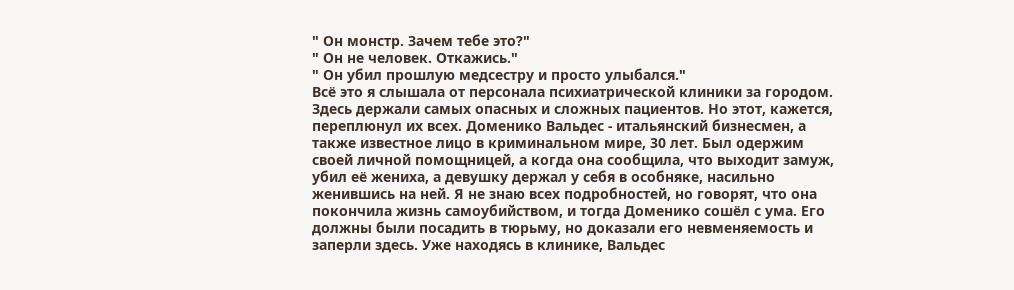" Он монстр. Зачем тебе это?"
" Он не человек. Откажись."
" Он убил прошлую медсестру и просто улыбался."
Всё это я слышала от персонала психиатрической клиники за городом. Здесь держали самых опасных и сложных пациентов. Но этот, кажется, переплюнул их всех. Доменико Вальдес - итальянский бизнесмен, а также известное лицо в криминальном мире, 30 лет. Был одержим своей личной помощницей, а когда она сообщила, что выходит замуж, убил её жениха, а девушку держал у себя в особняке, насильно женившись на ней. Я не знаю всех подробностей, но говорят, что она покончила жизнь самоубийством, и тогда Доменико сошёл с ума. Его должны были посадить в тюрьму, но доказали его невменяемость и заперли здесь. Уже находясь в клинике, Вальдес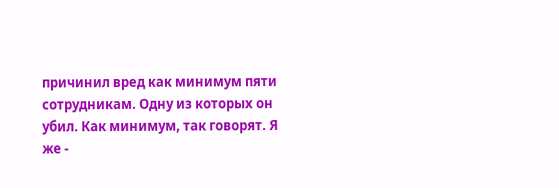причинил вред как минимум пяти сотрудникам. Одну из которых он убил. Как минимум, так говорят. Я же -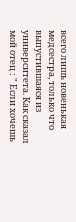всего лишь новенькая медсестра, только что выпустившаяся из университета. Как сказал мой отец : " Если хочешь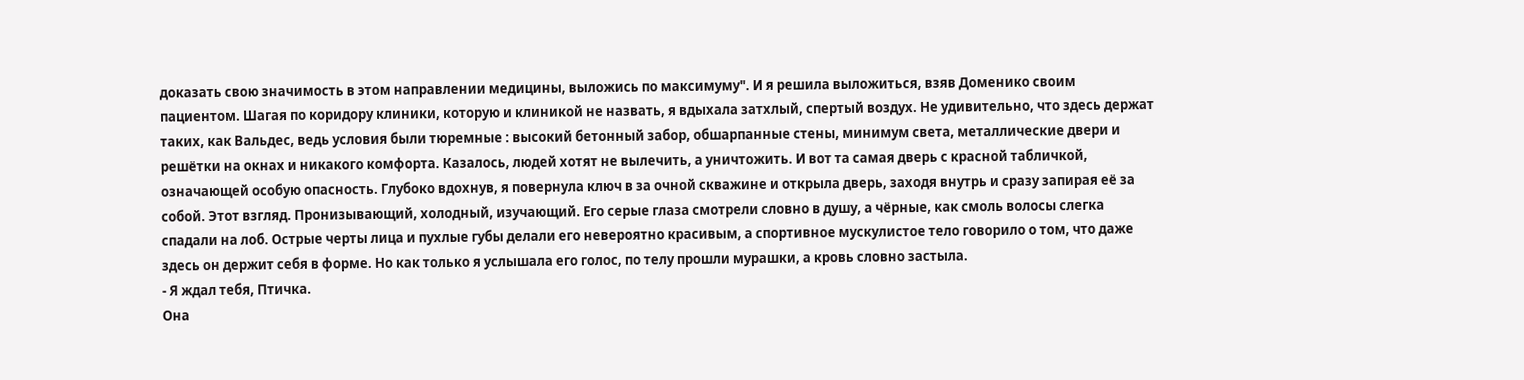доказать свою значимость в этом направлении медицины, выложись по максимуму". И я решила выложиться, взяв Доменико своим пациентом. Шагая по коридору клиники, которую и клиникой не назвать, я вдыхала затхлый, спертый воздух. Не удивительно, что здесь держат таких, как Вальдес, ведь условия были тюремные : высокий бетонный забор, обшарпанные стены, минимум света, металлические двери и решётки на окнах и никакого комфорта. Казалось, людей хотят не вылечить, а уничтожить. И вот та самая дверь с красной табличкой, означающей особую опасность. Глубоко вдохнув, я повернула ключ в за очной скважине и открыла дверь, заходя внутрь и сразу запирая её за собой. Этот взгляд. Пронизывающий, холодный, изучающий. Его серые глаза смотрели словно в душу, а чёрные, как смоль волосы слегка спадали на лоб. Острые черты лица и пухлые губы делали его невероятно красивым, а спортивное мускулистое тело говорило о том, что даже здесь он держит себя в форме. Но как только я услышала его голос, по телу прошли мурашки, а кровь словно застыла.
- Я ждал тебя, Птичка.
Она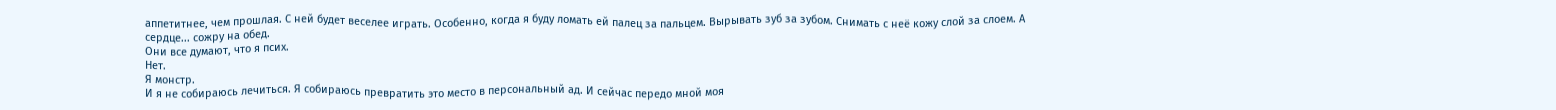аппетитнее, чем прошлая. С ней будет веселее играть. Особенно, когда я буду ломать ей палец за пальцем. Вырывать зуб за зубом. Снимать с неё кожу слой за слоем. А сердце... сожру на обед.
Они все думают, что я псих.
Нет.
Я монстр.
И я не собираюсь лечиться. Я собираюсь превратить это место в персональный ад. И сейчас передо мной моя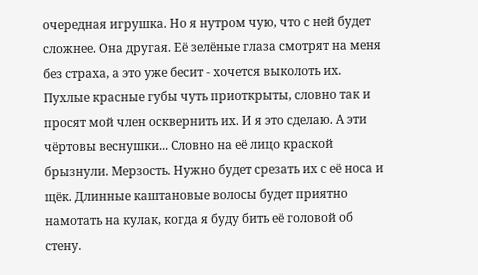очередная игрушка. Но я нутром чую, что с ней будет сложнее. Она другая. Её зелёные глаза смотрят на меня без страха, а это уже бесит - хочется выколоть их. Пухлые красные губы чуть приоткрыты, словно так и просят мой член осквернить их. И я это сделаю. А эти чёртовы веснушки... Словно на её лицо краской брызнули. Мерзость. Нужно будет срезать их с её носа и щёк. Длинные каштановые волосы будет приятно намотать на кулак, когда я буду бить её головой об стену.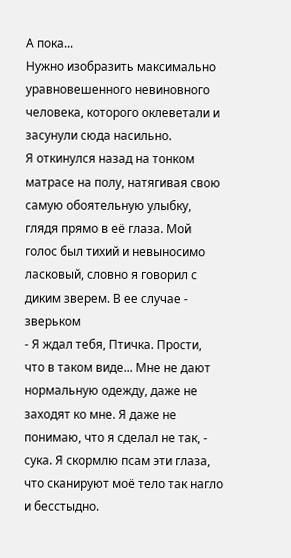А пока...
Нужно изобразить максимально уравновешенного невиновного человека, которого оклеветали и засунули сюда насильно.
Я откинулся назад на тонком матрасе на полу, натягивая свою самую обоятельную улыбку, глядя прямо в её глаза. Мой голос был тихий и невыносимо ласковый, словно я говорил с диким зверем. В ее случае - зверьком
- Я ждал тебя, Птичка. Прости, что в таком виде... Мне не дают нормальную одежду, даже не заходят ко мне. Я даже не понимаю, что я сделал не так, - сука. Я скормлю псам эти глаза, что сканируют моё тело так нагло и бесстыдно.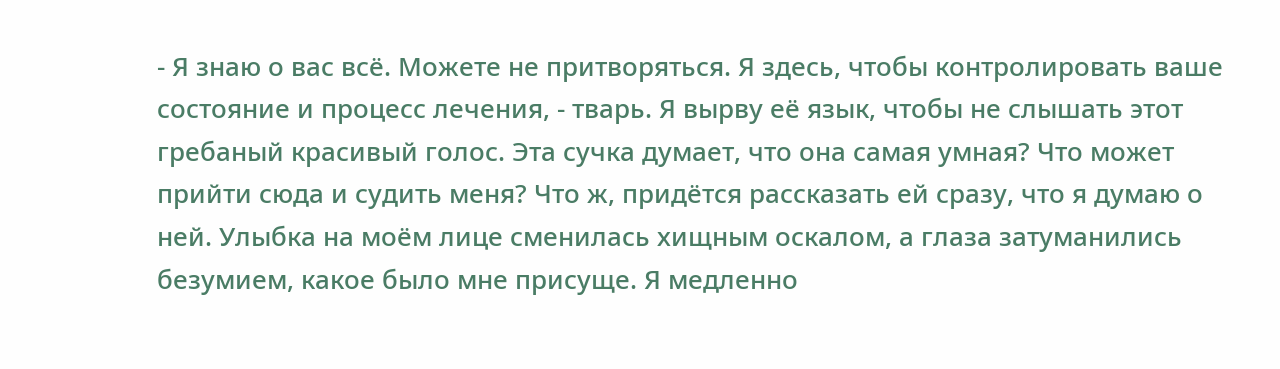- Я знаю о вас всё. Можете не притворяться. Я здесь, чтобы контролировать ваше состояние и процесс лечения, - тварь. Я вырву её язык, чтобы не слышать этот гребаный красивый голос. Эта сучка думает, что она самая умная? Что может прийти сюда и судить меня? Что ж, придётся рассказать ей сразу, что я думаю о ней. Улыбка на моём лице сменилась хищным оскалом, а глаза затуманились безумием, какое было мне присуще. Я медленно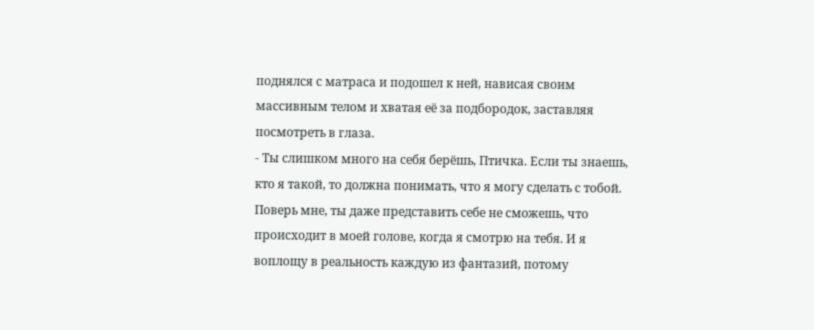поднялся с матраса и подошел к ней, нависая своим массивным телом и хватая её за подбородок, заставляя посмотреть в глаза.
- Ты слишком много на себя берёшь, Птичка. Если ты знаешь, кто я такой, то должна понимать, что я могу сделать с тобой. Поверь мне, ты даже представить себе не сможешь, что происходит в моей голове, когда я смотрю на тебя. И я воплощу в реальность каждую из фантазий, потому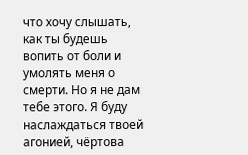что хочу слышать, как ты будешь вопить от боли и умолять меня о смерти. Но я не дам тебе этого. Я буду наслаждаться твоей агонией, чёртова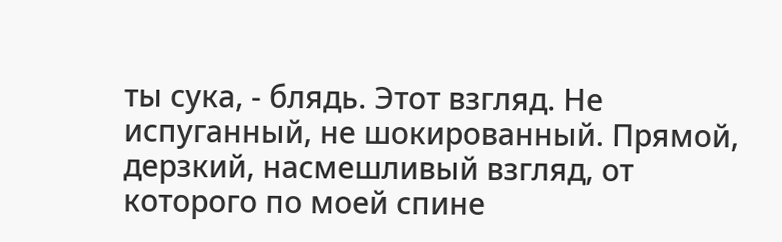ты сука, - блядь. Этот взгляд. Не испуганный, не шокированный. Прямой, дерзкий, насмешливый взгляд, от которого по моей спине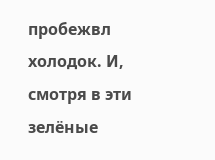пробежвл холодок. И, смотря в эти зелёные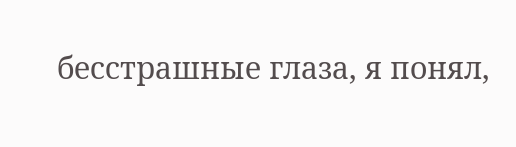бесстрашные глаза, я понял,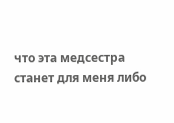что эта медсестра станет для меня либо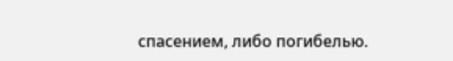спасением, либо погибелью.